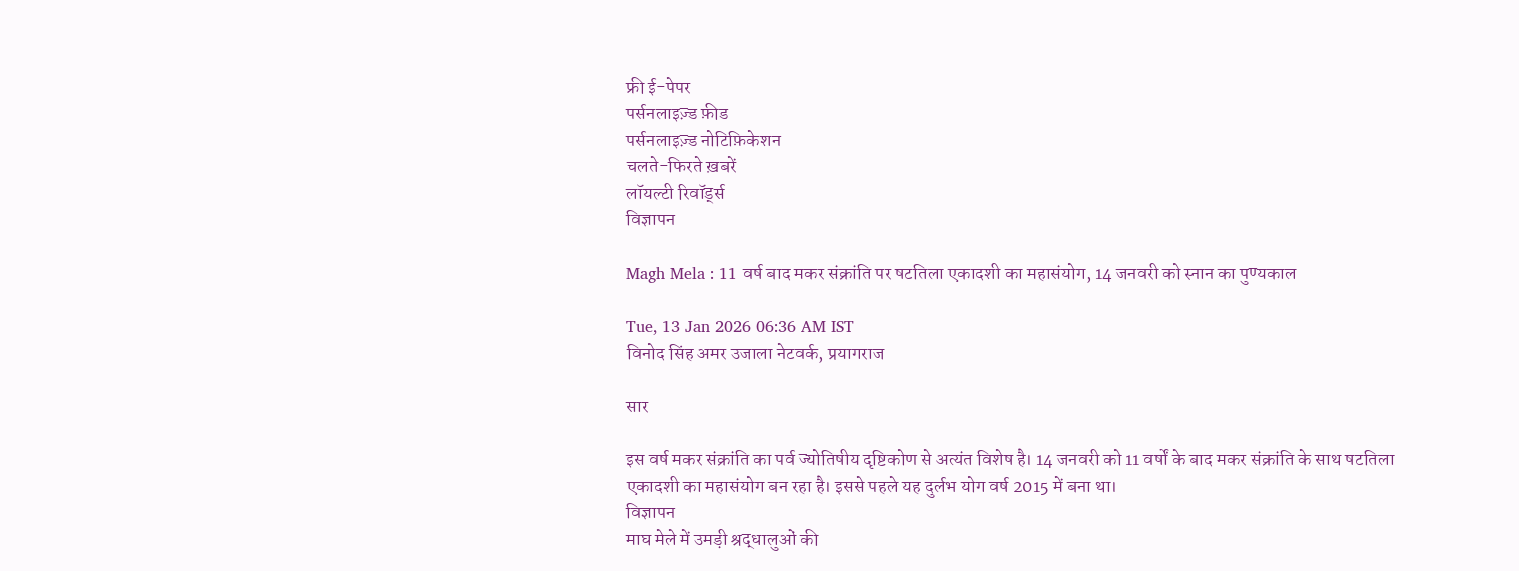फ्री ई-पेपर
पर्सनलाइज़्ड फ़ीड
पर्सनलाइज़्ड नोटिफ़िकेशन
चलते-फिरते ख़बरें
लॉयल्टी रिवॉर्ड्स
विज्ञापन

Magh Mela : 11 वर्ष बाद मकर संक्रांति पर षटतिला एकादशी का महासंयोग, 14 जनवरी को स्नान का पुण्यकाल

Tue, 13 Jan 2026 06:36 AM IST
विनोद सिंह अमर उजाला नेटवर्क, प्रयागराज

सार

इस वर्ष मकर संक्रांति का पर्व ज्योतिषीय दृष्टिकोण से अत्यंत विशेष है। 14 जनवरी को 11 वर्षों के बाद मकर संक्रांति के साथ षटतिला एकादशी का महासंयोग बन रहा है। इससे पहले यह दुर्लभ योग वर्ष 2015 में बना था।
विज्ञापन
माघ मेले में उमड़ी श्रद्धालुओं की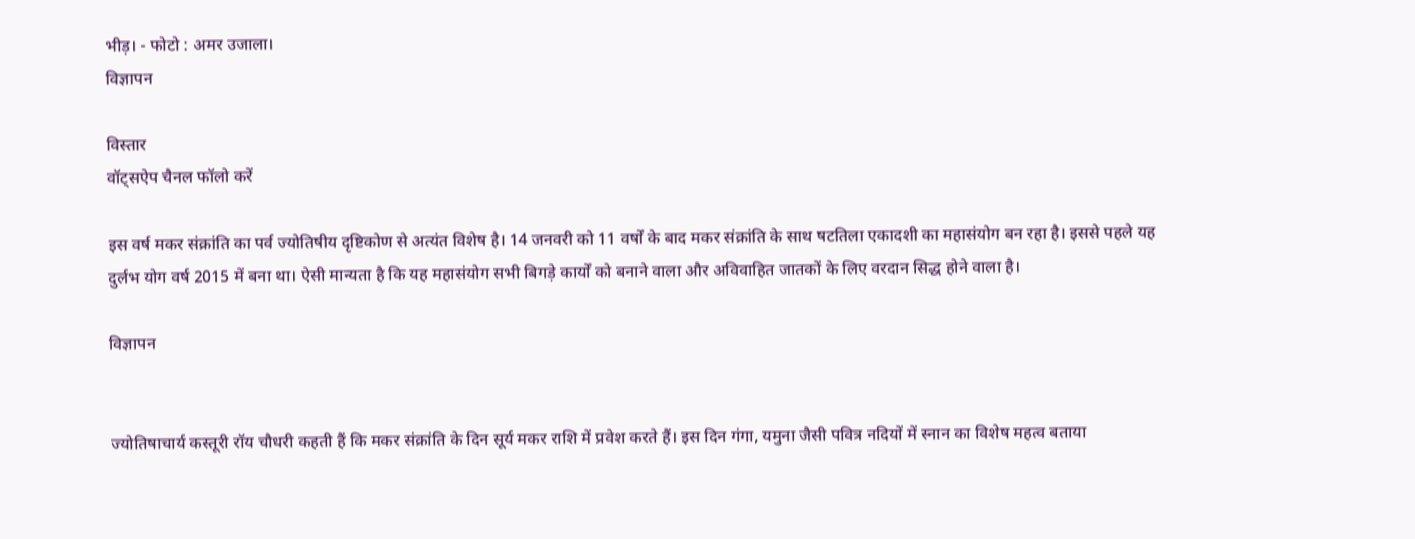भीड़। - फोटो : अमर उजाला।
विज्ञापन

विस्तार
वॉट्सऐप चैनल फॉलो करें

इस वर्ष मकर संक्रांति का पर्व ज्योतिषीय दृष्टिकोण से अत्यंत विशेष है। 14 जनवरी को 11 वर्षों के बाद मकर संक्रांति के साथ षटतिला एकादशी का महासंयोग बन रहा है। इससे पहले यह दुर्लभ योग वर्ष 2015 में बना था। ऐसी मान्यता है कि यह महासंयोग सभी बिगड़े कार्यों को बनाने वाला और अविवाहित जातकों के लिए वरदान सिद्ध होने वाला है।

विज्ञापन


ज्योतिषाचार्य कस्तूरी रॉय चौधरी कहती हैं कि मकर संक्रांति के दिन सूर्य मकर राशि में प्रवेश करते हैं। इस दिन गंगा, यमुना जैसी पवित्र नदियों में स्नान का विशेष महत्व बताया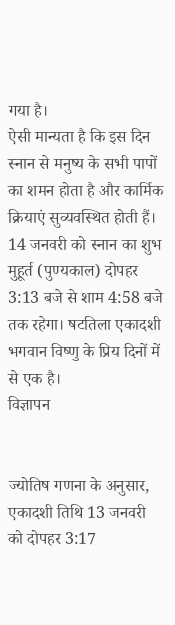गया है।
ऐसी मान्यता है कि इस दिन स्नान से मनुष्य के सभी पापों का शमन होता है और कार्मिक क्रियाएं सुव्यवस्थित होती हैं। 14 जनवरी को स्नान का शुभ मुहूर्त (पुण्यकाल) दोपहर 3:13 बजे से शाम 4:58 बजे तक रहेगा। षटतिला एकादशी भगवान विष्णु के प्रिय दिनों में से एक है।
विज्ञापन


ज्योतिष गणना के अनुसार, एकादशी तिथि 13 जनवरी को दोपहर 3:17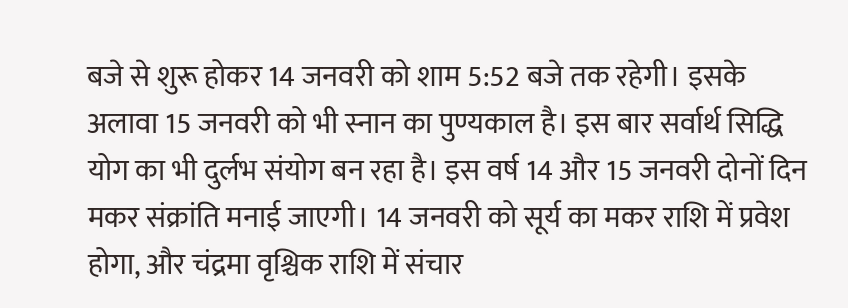बजे से शुरू होकर 14 जनवरी को शाम 5:52 बजे तक रहेगी। इसके अलावा 15 जनवरी को भी स्नान का पुण्यकाल है। इस बार सर्वार्थ सिद्धि योग का भी दुर्लभ संयोग बन रहा है। इस वर्ष 14 और 15 जनवरी दोनों दिन मकर संक्रांति मनाई जाएगी। 14 जनवरी को सूर्य का मकर राशि में प्रवेश होगा, और चंद्रमा वृश्चिक राशि में संचार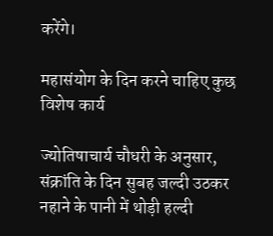करेंगे।

महासंयोग के दिन करने चाहिए कुछ विशेष कार्य

ज्योतिषाचार्य चौधरी के अनुसार, संक्रांति के दिन सुबह जल्दी उठकर नहाने के पानी में थोड़ी हल्दी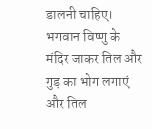डालनी चाहिए। भगवान विष्णु के मंदिर जाकर तिल और गुड़ का भोग लगाएं और तिल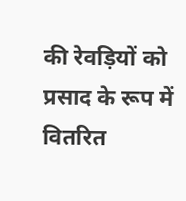की रेवड़ियों को प्रसाद के रूप में वितरित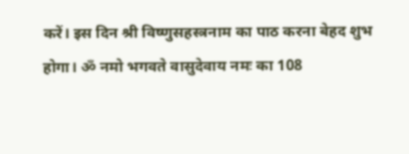करें। इस दिन श्री विष्णुसहस्त्रनाम का पाठ करना बेहद शुभ होगा। ॐ नमो भगवते वासुदेवाय नमः का 108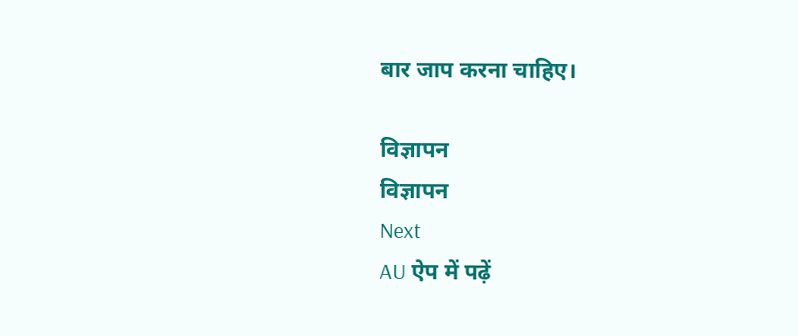बार जाप करना चाहिए।

विज्ञापन
विज्ञापन
Next
AU ऐप में पढ़ें